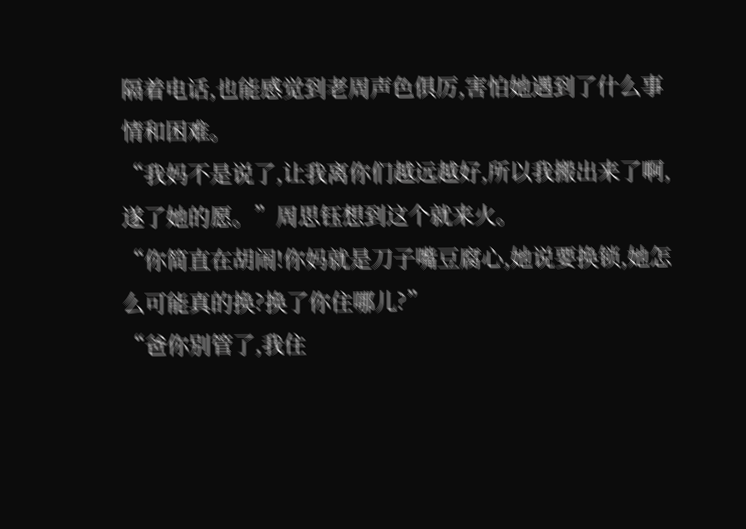隔着电话,也能感觉到老周声色俱厉,害怕她遇到了什么事情和困难。
“我妈不是说了,让我离你们越远越好,所以我搬出来了啊,遂了她的愿。”周思钰想到这个就来火。
“你简直在胡闹!你妈就是刀子嘴豆腐心,她说要换锁,她怎么可能真的换?换了你住哪儿?”
“爸你别管了,我住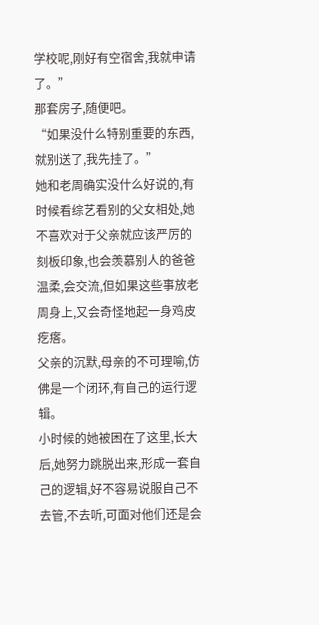学校呢,刚好有空宿舍,我就申请了。”
那套房子,随便吧。
“如果没什么特别重要的东西,就别送了,我先挂了。”
她和老周确实没什么好说的,有时候看综艺看别的父女相处,她不喜欢对于父亲就应该严厉的刻板印象,也会羡慕别人的爸爸温柔,会交流,但如果这些事放老周身上,又会奇怪地起一身鸡皮疙瘩。
父亲的沉默,母亲的不可理喻,仿佛是一个闭环,有自己的运行逻辑。
小时候的她被困在了这里,长大后,她努力跳脱出来,形成一套自己的逻辑,好不容易说服自己不去管,不去听,可面对他们还是会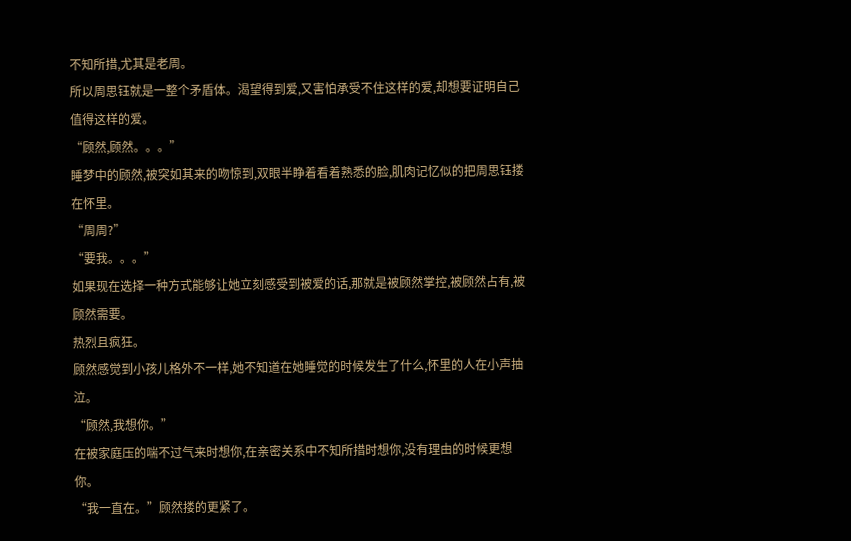不知所措,尤其是老周。
所以周思钰就是一整个矛盾体。渴望得到爱,又害怕承受不住这样的爱,却想要证明自己值得这样的爱。
“顾然,顾然。。。”
睡梦中的顾然,被突如其来的吻惊到,双眼半睁着看着熟悉的脸,肌肉记忆似的把周思钰搂在怀里。
“周周?”
“要我。。。”
如果现在选择一种方式能够让她立刻感受到被爱的话,那就是被顾然掌控,被顾然占有,被顾然需要。
热烈且疯狂。
顾然感觉到小孩儿格外不一样,她不知道在她睡觉的时候发生了什么,怀里的人在小声抽泣。
“顾然,我想你。”
在被家庭压的喘不过气来时想你,在亲密关系中不知所措时想你,没有理由的时候更想你。
“我一直在。”顾然搂的更紧了。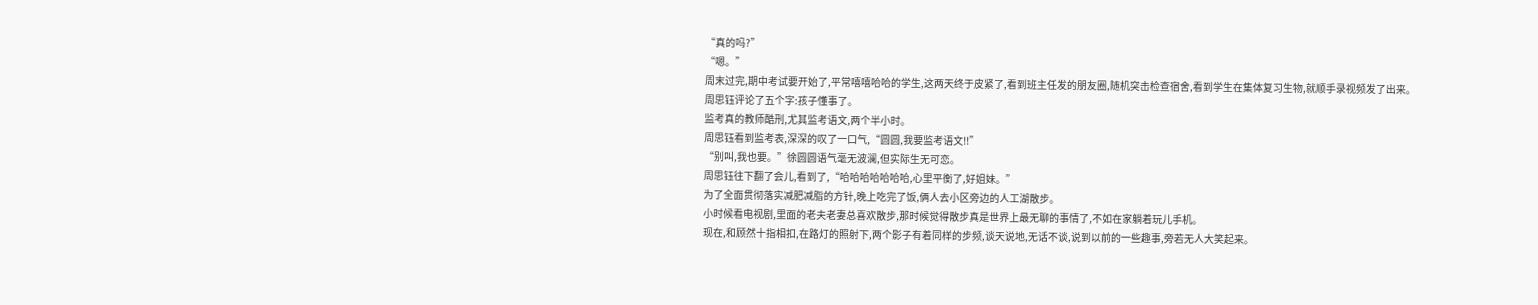“真的吗?”
“嗯。”
周末过完,期中考试要开始了,平常嘻嘻哈哈的学生,这两天终于皮紧了,看到班主任发的朋友圈,随机突击检查宿舍,看到学生在集体复习生物,就顺手录视频发了出来。
周思钰评论了五个字:孩子懂事了。
监考真的教师酷刑,尤其监考语文,两个半小时。
周思钰看到监考表,深深的叹了一口气,“圆圆,我要监考语文!!”
“别叫,我也要。”徐圆圆语气毫无波澜,但实际生无可恋。
周思钰往下翻了会儿,看到了,“哈哈哈哈哈哈哈,心里平衡了,好姐妹。”
为了全面贯彻落实减肥减脂的方针,晚上吃完了饭,俩人去小区旁边的人工湖散步。
小时候看电视剧,里面的老夫老妻总喜欢散步,那时候觉得散步真是世界上最无聊的事情了,不如在家躺着玩儿手机。
现在,和顾然十指相扣,在路灯的照射下,两个影子有着同样的步频,谈天说地,无话不谈,说到以前的一些趣事,旁若无人大笑起来。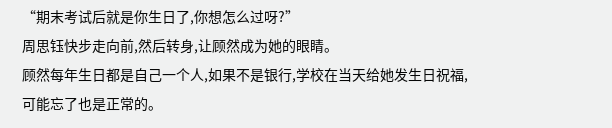“期末考试后就是你生日了,你想怎么过呀?”
周思钰快步走向前,然后转身,让顾然成为她的眼睛。
顾然每年生日都是自己一个人,如果不是银行,学校在当天给她发生日祝福,可能忘了也是正常的。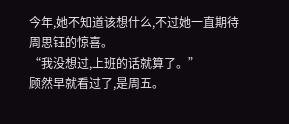今年,她不知道该想什么,不过她一直期待周思钰的惊喜。
“我没想过,上班的话就算了。”
顾然早就看过了,是周五。